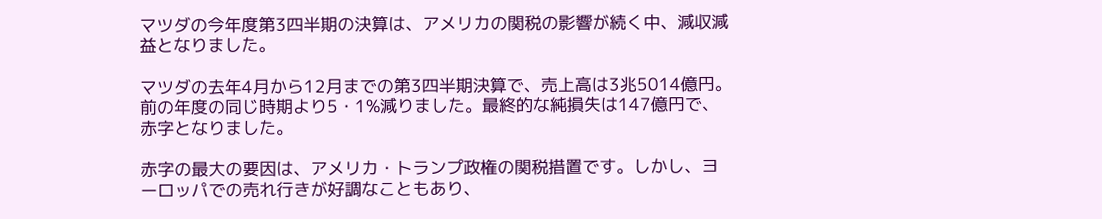マツダの今年度第3四半期の決算は、アメリカの関税の影響が続く中、減収減益となりました。

マツダの去年4月から12月までの第3四半期決算で、売上高は3兆5014億円。前の年度の同じ時期より5・1%減りました。最終的な純損失は147億円で、赤字となりました。

赤字の最大の要因は、アメリカ・トランプ政権の関税措置です。しかし、ヨーロッパでの売れ行きが好調なこともあり、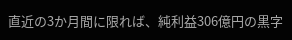直近の3か月間に限れば、純利益306億円の黒字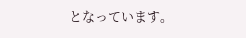となっています。